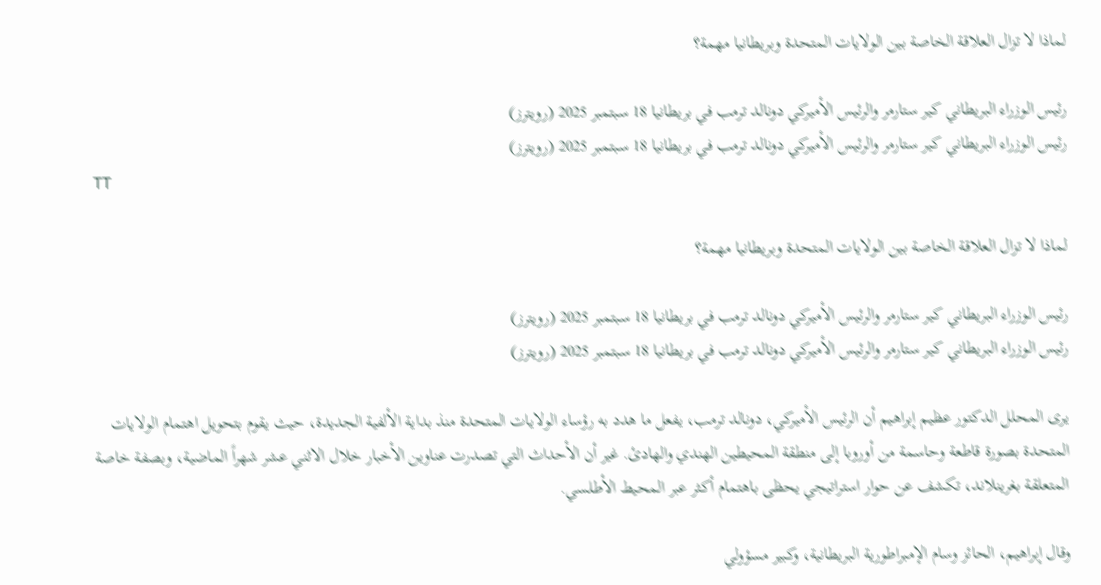لماذا لا تزال العلاقة الخاصة بين الولايات المتحدة وبريطانيا مهمة؟

رئيس الوزراء البريطاني كير ستارمر والرئيس الأميركي دونالد ترمب في بريطانيا 18 سبتمبر 2025 (رويترز)
رئيس الوزراء البريطاني كير ستارمر والرئيس الأميركي دونالد ترمب في بريطانيا 18 سبتمبر 2025 (رويترز)
TT

لماذا لا تزال العلاقة الخاصة بين الولايات المتحدة وبريطانيا مهمة؟

رئيس الوزراء البريطاني كير ستارمر والرئيس الأميركي دونالد ترمب في بريطانيا 18 سبتمبر 2025 (رويترز)
رئيس الوزراء البريطاني كير ستارمر والرئيس الأميركي دونالد ترمب في بريطانيا 18 سبتمبر 2025 (رويترز)

يرى المحلل الدكتور عظيم إبراهيم أن الرئيس الأميركي، دونالد ترمب، يفعل ما هدد به رؤساء الولايات المتحدة منذ بداية الألفية الجديدة، حيث يقوم بتحويل اهتمام الولايات المتحدة بصورة قاطعة وحاسمة من أوروبا إلى منطقة المحيطين الهندي والهادئ. غير أن الأحداث التي تصدرت عناوين الأخبار خلال الاثني عشر شهراً الماضية، وبصفة خاصة المتعلقة بغرينلاند، تكشف عن حوار استراتيجي يحظى باهتمام أكثر عبر المحيط الأطلسي.

وقال إبراهيم، الحائز وسام الإمبراطورية البريطانية، وكبير مسؤولي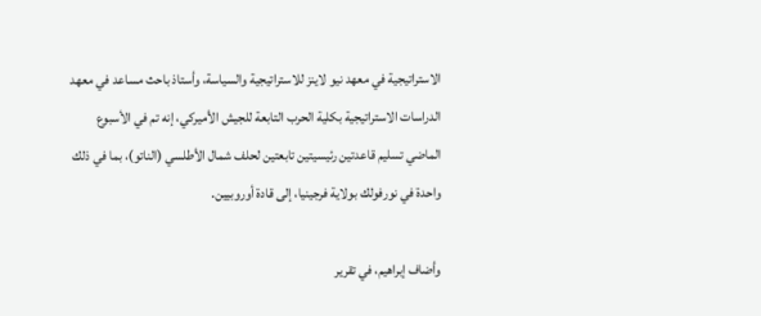الاستراتيجية في معهد نيو لاينز للاستراتيجية والسياسة، وأستاذ باحث مساعد في معهد الدراسات الاستراتيجية بكلية الحرب التابعة للجيش الأميركي، إنه تم في الأسبوع الماضي تسليم قاعدتين رئيسيتين تابعتين لحلف شمال الأطلسي (الناتو)، بما في ذلك واحدة في نورفولك بولاية فرجينيا، إلى قادة أوروبيين.

وأضاف إبراهيم، في تقرير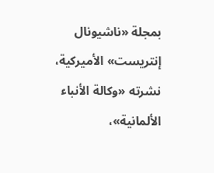بمجلة «ناشيونال إنتريست» الأميركية، نشرته «وكالة الأنباء الألمانية»،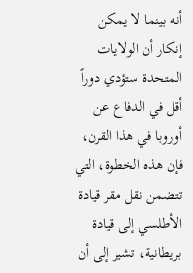أنه بينما لا يمكن إنكار أن الولايات المتحدة ستؤدي دوراً أقل في الدفاع عن أوروبا في هذا القرن، فإن هذه الخطوة، التي تتضمن نقل مقر قيادة الأطلسي إلى قيادة بريطانية، تشير إلى أن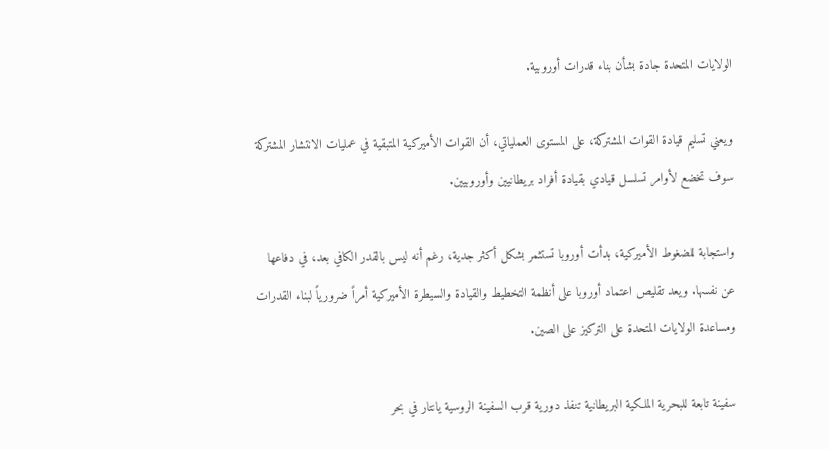الولايات المتحدة جادة بشأن بناء قدرات أوروبية.

ويعني تسليم قيادة القوات المشتركة، على المستوى العملياتي، أن القوات الأميركية المتبقية في عمليات الانتشار المشتركة سوف تخضع لأوامر تسلسل قيادي بقيادة أفراد بريطانيين وأوروبيين.

واستجابة للضغوط الأميركية، بدأت أوروبا تستثمر بشكل أكثر جدية، رغم أنه ليس بالقدر الكافي بعد، في دفاعها عن نفسها. ويعد تقليص اعتماد أوروبا على أنظمة التخطيط والقيادة والسيطرة الأميركية أمراً ضرورياً لبناء القدرات ومساعدة الولايات المتحدة على التركيز على الصين.

سفينة تابعة للبحرية الملكية البريطانية تنفذ دورية قرب السفينة الروسية يانتار في بحر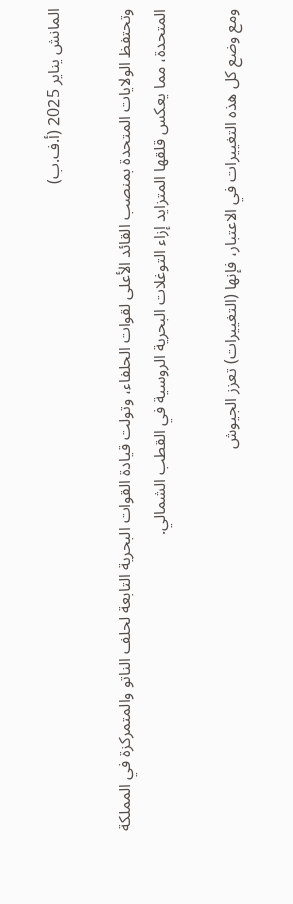المانش يناير 2025 (أ.ف.ب)

وتحتفظ الولايات المتحدة بمنصب القائد الأعلى لقوات الحلفاء، وتولت قيادة القوات البحرية التابعة لحلف الناتو والمتمركزة في المملكة المتحدة، مما يعكس قلقها المتزايد إزاء التوغلات البحرية الروسية في القطب الشمالي.

ومع وضع كل هذه التغييرات في الاعتبار، فإنها (التغييرات) تعزز الجيوش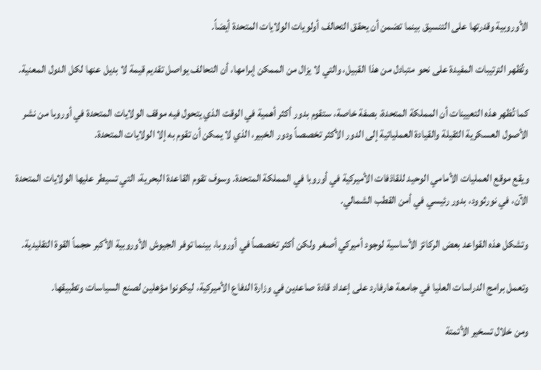الأوروبية وقدرتها على التنسيق بينما تضمن أن يحقق التحالف أولويات الولايات المتحدة أيضاً.

وتُظهر الترتيبات المفيدة على نحو متبادل من هذا القبيل، والتي لا يزال من الممكن إبرامها، أن التحالف يواصل تقديم قيمة لا بديل عنها لكل الدول المعنية.

كما تُظهر هذه التعيينات أن المملكة المتحدة، بصفة خاصة، ستقوم بدور أكثر أهمية في الوقت الذي يتحول فيه موقف الولايات المتحدة في أوروبا من نشر الأصول العسكرية الثقيلة والقيادة العملياتية إلى الدور الأكثر تخصصاً ودور الخبير، الذي لا يمكن أن تقوم به إلا الولايات المتحدة.

ويقع موقع العمليات الأمامي الوحيد للقاذفات الأميركية في أوروبا في المملكة المتحدة. وسوف تقوم القاعدة البحرية، التي تسيطر عليها الولايات المتحدة الآن، في نورثوود، بدور رئيسي في أمن القطب الشمالي.

وتشكل هذه القواعد بعض الركائز الأساسية لوجود أميركي أصغر ولكن أكثر تخصصاً في أوروبا، بينما توفر الجيوش الأوروبية الأكبر حجماً القوة التقليدية.

وتعمل برامج الدراسات العليا في جامعة هارفارد على إعداد قادة صاعدين في وزارة الدفاع الأميركية، ليكونوا مؤهلين لصنع السياسات وتطبيقها.

ومن خلال تسخير الأتمتة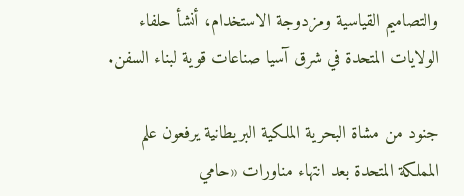والتصاميم القياسية ومزدوجة الاستخدام، أنشأ حلفاء الولايات المتحدة في شرق آسيا صناعات قوية لبناء السفن.

جنود من مشاة البحرية الملكية البريطانية يرفعون علم المملكة المتحدة بعد انتهاء مناورات «حامي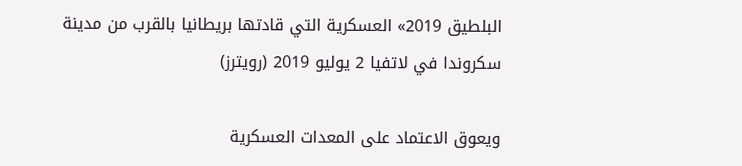البلطيق 2019» العسكرية التي قادتها بريطانيا بالقرب من مدينة سكروندا في لاتفيا 2 يوليو 2019 (رويترز)

ويعوق الاعتماد على المعدات العسكرية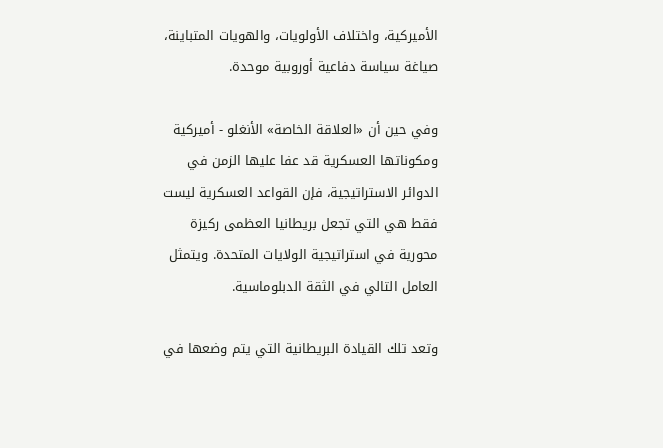الأميركية، واختلاف الأولويات، والهويات المتباينة، صياغة سياسة دفاعية أوروبية موحدة.

وفي حين أن «العلاقة الخاصة» الأنغلو - أميركية ومكوناتها العسكرية قد عفا عليها الزمن في الدوائر الاستراتيجية، فإن القواعد العسكرية ليست فقط هي التي تجعل بريطانيا العظمى ركيزة محورية في استراتيجية الولايات المتحدة. ويتمثل العامل التالي في الثقة الدبلوماسية.

وتعد تلك القيادة البريطانية التي يتم وضعها في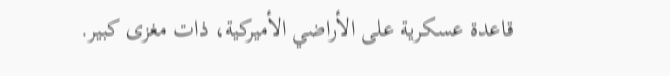قاعدة عسكرية على الأراضي الأميركية، ذات مغزى كبير.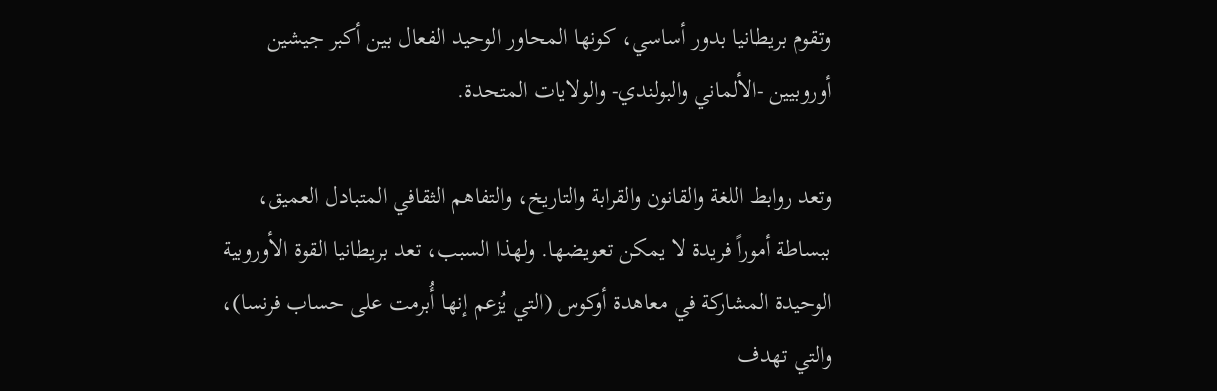وتقوم بريطانيا بدور أساسي، كونها المحاور الوحيد الفعال بين أكبر جيشين أوروبيين -الألماني والبولندي- والولايات المتحدة.

وتعد روابط اللغة والقانون والقرابة والتاريخ، والتفاهم الثقافي المتبادل العميق، ببساطة أموراً فريدة لا يمكن تعويضها. ولهذا السبب، تعد بريطانيا القوة الأوروبية الوحيدة المشاركة في معاهدة أوكوس (التي يُزعم إنها أُبرمت على حساب فرنسا)، والتي تهدف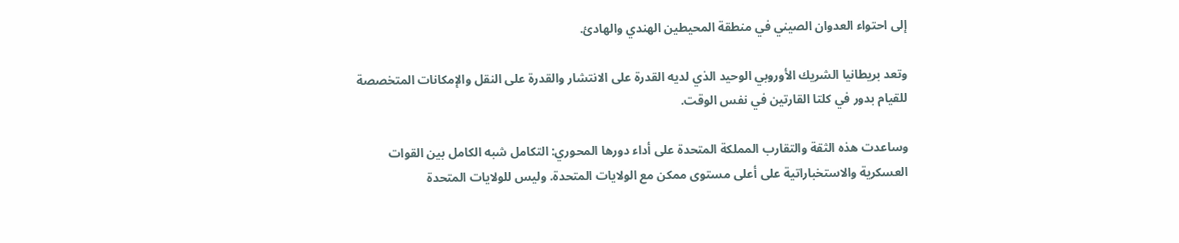إلى احتواء العدوان الصيني في منطقة المحيطين الهندي والهادئ.

وتعد بريطانيا الشريك الأوروبي الوحيد الذي لديه القدرة على الانتشار والقدرة على النقل والإمكانات المتخصصة للقيام بدور في كلتا القارتين في نفس الوقت.

وساعدت هذه الثقة والتقارب المملكة المتحدة على أداء دورها المحوري: التكامل شبه الكامل بين القوات العسكرية والاستخباراتية على أعلى مستوى ممكن مع الولايات المتحدة. وليس للولايات المتحدة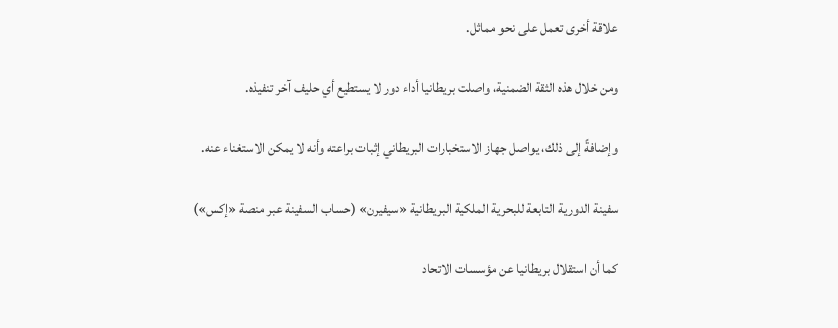علاقة أخرى تعمل على نحو مماثل.

ومن خلال هذه الثقة الضمنية، واصلت بريطانيا أداء دور لا يستطيع أي حليف آخر تنفيذه.

وإضافةً إلى ذلك، يواصل جهاز الاستخبارات البريطاني إثبات براعته وأنه لا يمكن الاستغناء عنه.

سفينة الدورية التابعة للبحرية الملكية البريطانية «سيفيرن» (حساب السفينة عبر منصة «إكس»)

كما أن استقلال بريطانيا عن مؤسسات الاتحاد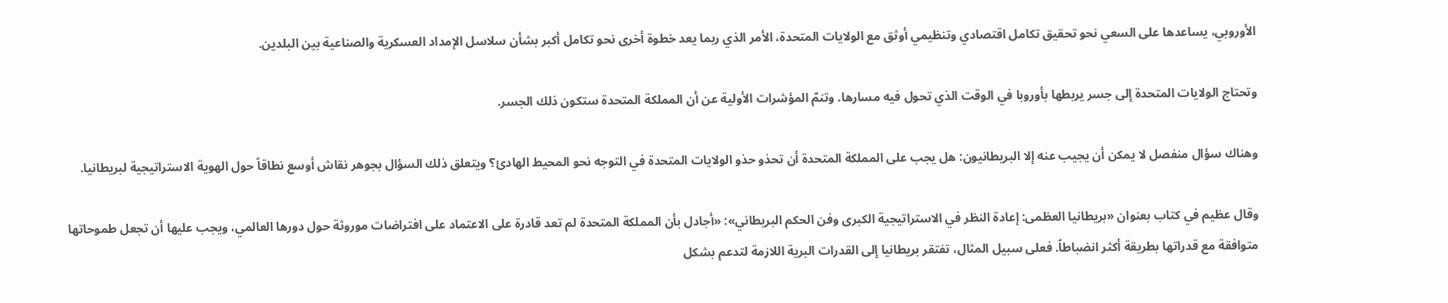الأوروبي، يساعدها على السعي نحو تحقيق تكامل اقتصادي وتنظيمي أوثق مع الولايات المتحدة، الأمر الذي ربما يعد خطوة أخرى نحو تكامل أكبر بشأن سلاسل الإمداد العسكرية والصناعية بين البلدين.

وتحتاج الولايات المتحدة إلى جسر يربطها بأوروبا في الوقت الذي تحول فيه مسارها. وتنمّ المؤشرات الأولية عن أن المملكة المتحدة ستكون ذلك الجسر.

وهناك سؤال منفصل لا يمكن أن يجيب عنه إلا البريطانيون: هل يجب على المملكة المتحدة أن تحذو حذو الولايات المتحدة في التوجه نحو المحيط الهادئ؟ ويتعلق ذلك السؤال بجوهر نقاش أوسع نطاقاً حول الهوية الاستراتيجية لبريطانيا.

وقال عظيم في كتاب بعنوان «بريطانيا العظمى: إعادة النظر في الاستراتيجية الكبرى وفن الحكم البريطاني»: «أجادل بأن المملكة المتحدة لم تعد قادرة على الاعتماد على افتراضات موروثة حول دورها العالمي، ويجب عليها أن تجعل طموحاتها متوافقة مع قدراتها بطريقة أكثر انضباطاً. فعلى سبيل المثال، تفتقر بريطانيا إلى القدرات البرية اللازمة لتدعم بشكل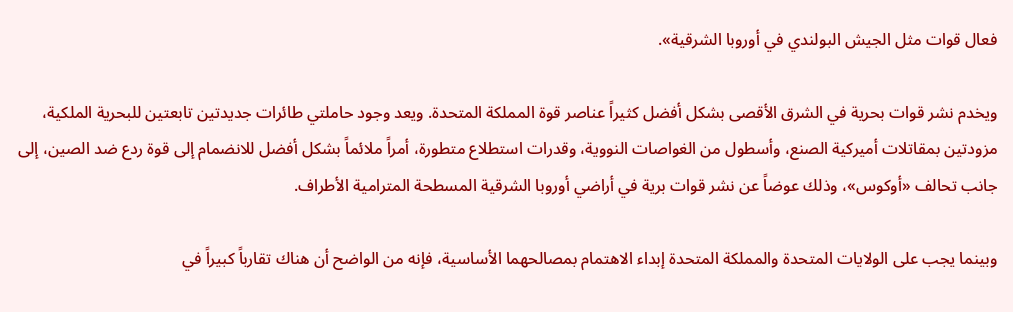فعال قوات مثل الجيش البولندي في أوروبا الشرقية».

ويخدم نشر قوات بحرية في الشرق الأقصى بشكل أفضل كثيراً عناصر قوة المملكة المتحدة. ويعد وجود حاملتي طائرات جديدتين تابعتين للبحرية الملكية، مزودتين بمقاتلات أميركية الصنع، وأسطول من الغواصات النووية، وقدرات استطلاع متطورة، أمراً ملائماً بشكل أفضل للانضمام إلى قوة ردع ضد الصين، إلى جانب تحالف «أوكوس»، وذلك عوضاً عن نشر قوات برية في أراضي أوروبا الشرقية المسطحة المترامية الأطراف.

وبينما يجب على الولايات المتحدة والمملكة المتحدة إبداء الاهتمام بمصالحهما الأساسية، فإنه من الواضح أن هناك تقارباً كبيراً في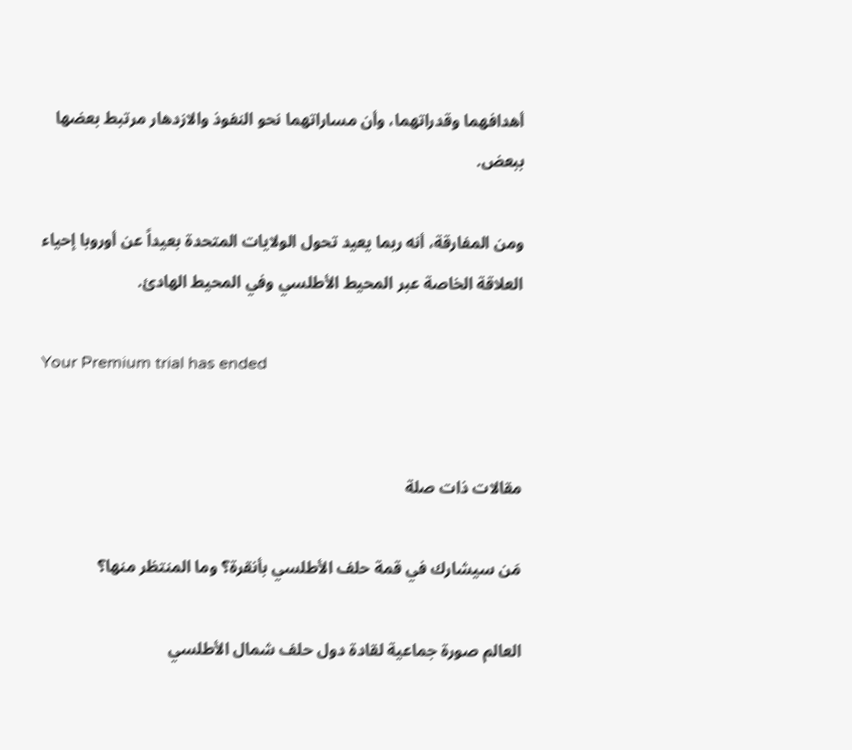أهدافهما وقدراتهما، وأن مساراتهما نحو النفوذ والازدهار مرتبط بعضها ببعض.

ومن المفارقة، أنه ربما يعيد تحول الولايات المتحدة بعيداً عن أوروبا إحياء العلاقة الخاصة عبر المحيط الأطلسي وفي المحيط الهادئ.

Your Premium trial has ended


مقالات ذات صلة

مَن سيشارك في قمة حلف الأطلسي بأنقرة؟ وما المنتظر منها؟

العالم صورة جماعية لقادة دول حلف شمال الأطلسي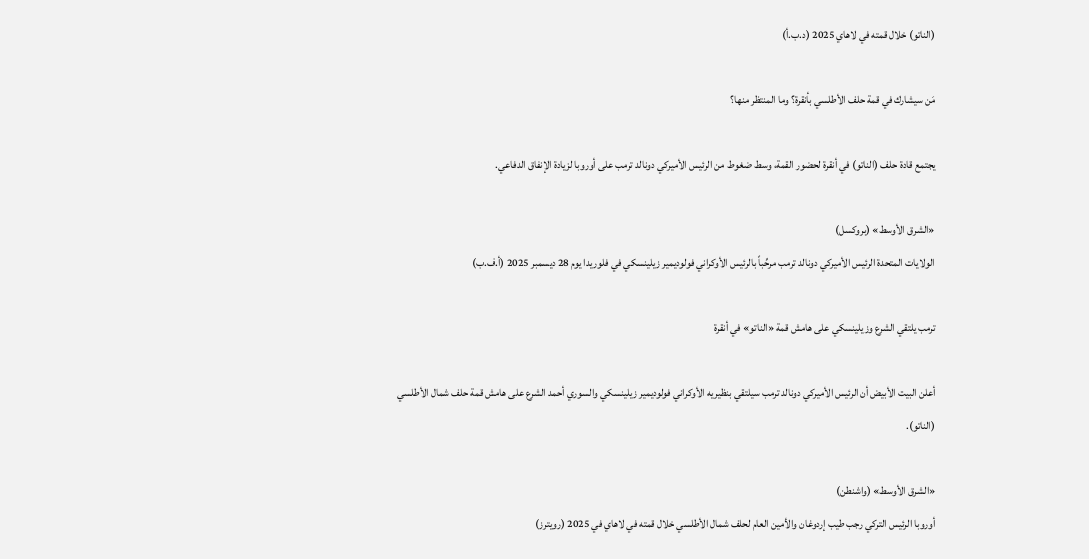(الناتو) خلال قمته في لاهاي 2025 (د.ب.أ)

مَن سيشارك في قمة حلف الأطلسي بأنقرة؟ وما المنتظر منها؟

يجتمع قادة حلف (الناتو) في أنقرة لحضور القمة، وسط ضغوط من الرئيس الأميركي دونالد ترمب على أوروبا لزيادة الإنفاق الدفاعي.

«الشرق الأوسط» (بروكسل)
الولايات المتحدة الرئيس الأميركي دونالد ترمب مرحِّباً بالرئيس الأوكراني فولوديمير زيلينسكي في فلوريدا يوم 28 ديسمبر 2025 (أ.ف.ب)

ترمب يلتقي الشرع وزيلينسكي على هامش قمة «الناتو» في أنقرة

أعلن البيت الأبيض أن الرئيس الأميركي دونالد ترمب سيلتقي بنظيريه الأوكراني فولوديمير زيلينسكي والسوري أحمد الشرع على هامش قمة حلف شمال الأطلسي (الناتو).

«الشرق الأوسط» (واشنطن)
أوروبا الرئيس التركي رجب طيب إردوغان والأمين العام لحلف شمال الأطلسي خلال قمته في لاهاي في 2025 (رويترز)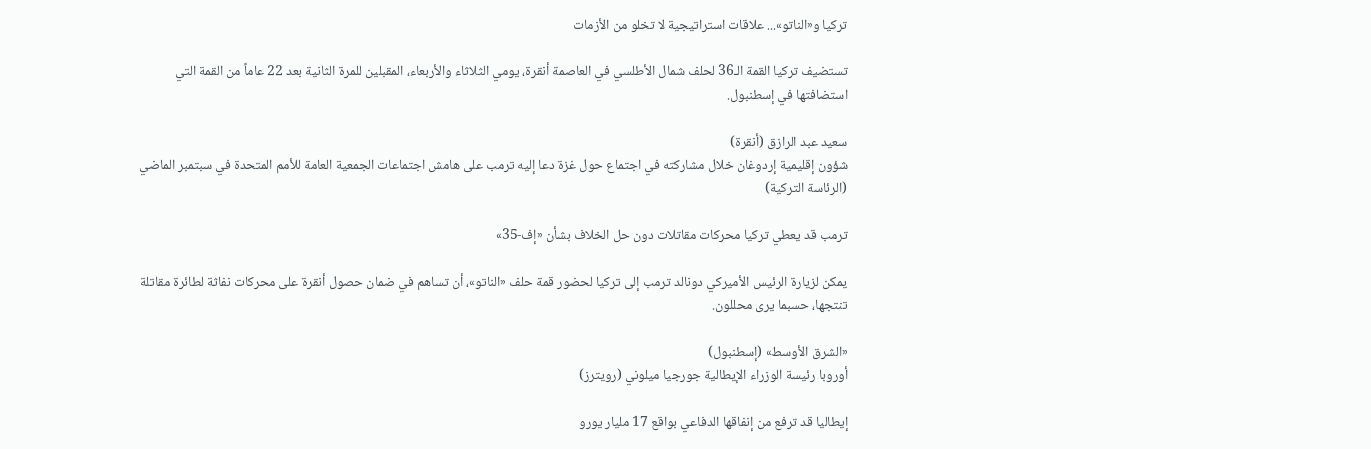تركيا و«الناتو»... علاقات استراتيجية لا تخلو من الأزمات

تستضيف تركيا القمة الـ36 لحلف شمال الأطلسي في العاصمة أنقرة، يومي الثلاثاء والأربعاء، المقبلين للمرة الثانية بعد 22 عاماً من القمة التي استضافتها في إسطنبول.

سعيد عبد الرازق (أنقرة)
شؤون إقليمية إردوغان خلال مشاركته في اجتماع حول غزة دعا إليه ترمب على هامش اجتماعات الجمعية العامة للأمم المتحدة في سبتمبر الماضي (الرئاسة التركية)

ترمب قد يعطي تركيا محركات مقاتلات دون حل الخلاف بشأن «إف-35»

يمكن لزيارة الرئيس الأميركي دونالد ترمب إلى تركيا لحضور قمة حلف «الناتو»، أن تساهم في ضمان حصول أنقرة على محركات نفاثة لطائرة مقاتلة تنتجها، حسبما يرى محللون.

«الشرق الأوسط» (إسطنبول)
أوروبا رئيسة الوزراء الإيطالية جورجيا ميلوني (رويترز)

إيطاليا قد ترفع من إنفاقها الدفاعي بواقع 17 مليار يورو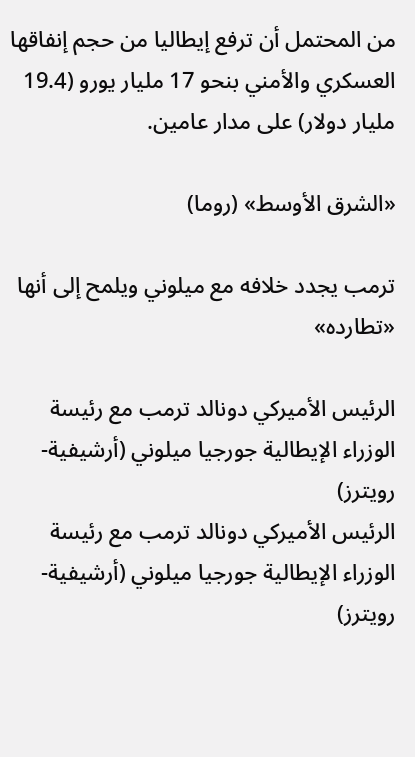من المحتمل أن ترفع إيطاليا من حجم إنفاقها العسكري والأمني بنحو 17 مليار يورو (19.4 مليار دولار) على مدار عامين.

«الشرق الأوسط» (روما)

ترمب يجدد خلافه مع ميلوني ويلمح إلى أنها «تطارده»

الرئيس الأميركي دونالد ترمب مع رئيسة الوزراء الإيطالية جورجيا ميلوني (أرشيفية-رويترز)
الرئيس الأميركي دونالد ترمب مع رئيسة الوزراء الإيطالية جورجيا ميلوني (أرشيفية-رويترز)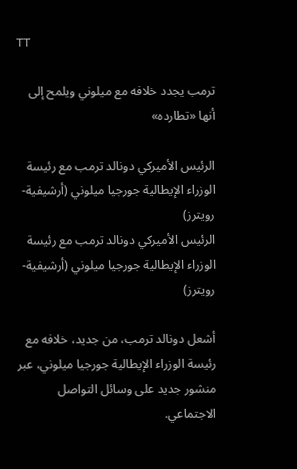TT

ترمب يجدد خلافه مع ميلوني ويلمح إلى أنها «تطارده»

الرئيس الأميركي دونالد ترمب مع رئيسة الوزراء الإيطالية جورجيا ميلوني (أرشيفية-رويترز)
الرئيس الأميركي دونالد ترمب مع رئيسة الوزراء الإيطالية جورجيا ميلوني (أرشيفية-رويترز)

أشعل دونالد ترمب، من جديد، خلافه مع رئيسة الوزراء الإيطالية جورجيا ميلوني، عبر منشور جديد على وسائل التواصل الاجتماعي.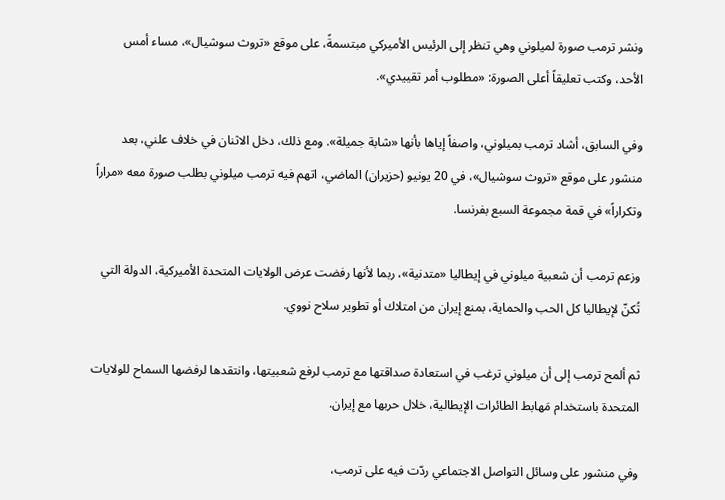ونشر ترمب صورة لميلوني وهي تنظر إلى الرئيس الأميركي مبتسمةً، على موقع «تروث سوشيال»، مساء أمس الأحد، وكتب تعليقاً أعلى الصورة: «مطلوب أمر تقييدي».

وفي السابق، أشاد ترمب بميلوني، واصفاً إياها بأنها «شابة جميلة». ومع ذلك، دخل الاثنان في خلاف علني، بعد منشور على موقع «تروث سوشيال»، في 20 يونيو (حزيران) الماضي، اتهم فيه ترمب ميلوني بطلب صورة معه «مراراً وتكراراً» في قمة مجموعة السبع بفرنسا.

وزعم ترمب أن شعبية ميلوني في إيطاليا «متدنية»، ربما لأنها رفضت عرض الولايات المتحدة الأميركية، الدولة التي تُكنّ لإيطاليا كل الحب والحماية، بمنع إيران من امتلاك أو تطوير سلاح نووي.

ثم ألمح ترمب إلى أن ميلوني ترغب في استعادة صداقتها مع ترمب لرفع شعبيتها، وانتقدها لرفضها السماح للولايات المتحدة باستخدام مَهابط الطائرات الإيطالية، خلال حربها مع إيران.

وفي منشور على وسائل التواصل الاجتماعي ردّت فيه على ترمب،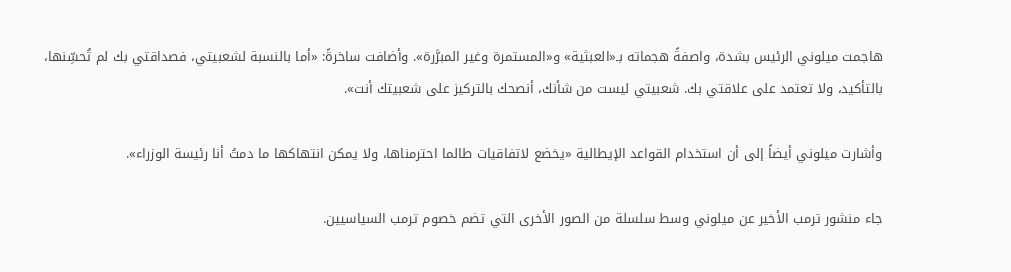هاجمت ميلوني الرئيس بشدة، واصفةً هجماته بـ«العبثية» و«المستمرة وغير المبرَّرة». وأضافت ساخرةً: «أما بالنسبة لشعبيتي، فصداقتي بك لم تُحسِّنها، بالتأكيد، ولا تعتمد على علاقتي بك. شعبيتي ليست من شأنك، أنصحك بالتركيز على شعبيتك أنت».

وأشارت ميلوني أيضاً إلى أن استخدام القواعد الإيطالية «يخضع لاتفاقيات طالما احترمناها، ولا يمكن انتهاكها ما دمتُ أنا رئيسة الوزراء».

جاء منشور ترمب الأخير عن ميلوني وسط سلسلة من الصور الأخرى التي تضم خصوم ترمب السياسيين.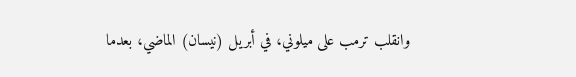وانقلب ترمب على ميلوني، في أبريل (نيسان) الماضي، بعدما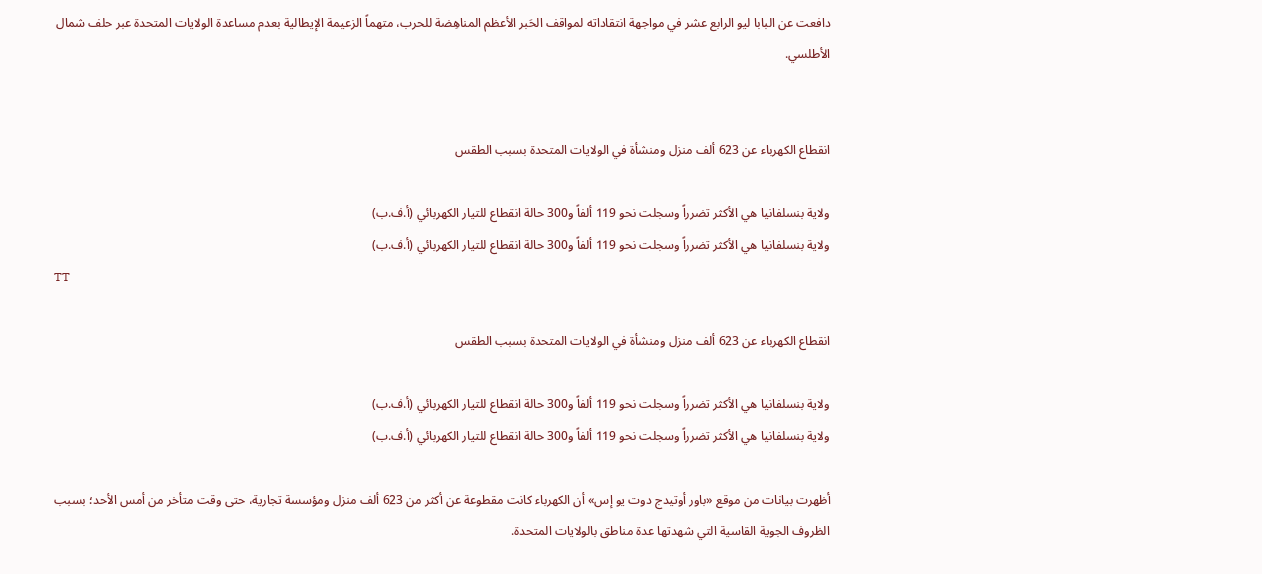دافعت عن البابا ليو الرابع عشر في مواجهة انتقاداته لمواقف الحَبر الأعظم المناهِضة للحرب، متهماً الزعيمة الإيطالية بعدم مساعدة الولايات المتحدة عبر حلف شمال الأطلسي.


انقطاع الكهرباء عن 623 ألف منزل ومنشأة في الولايات المتحدة بسبب الطقس

ولاية بنسلفانيا هي الأكثر تضرراً وسجلت نحو 119 ألفاً و300 حالة انقطاع للتيار الكهربائي (أ.ف.ب)
ولاية بنسلفانيا هي الأكثر تضرراً وسجلت نحو 119 ألفاً و300 حالة انقطاع للتيار الكهربائي (أ.ف.ب)
TT

انقطاع الكهرباء عن 623 ألف منزل ومنشأة في الولايات المتحدة بسبب الطقس

ولاية بنسلفانيا هي الأكثر تضرراً وسجلت نحو 119 ألفاً و300 حالة انقطاع للتيار الكهربائي (أ.ف.ب)
ولاية بنسلفانيا هي الأكثر تضرراً وسجلت نحو 119 ألفاً و300 حالة انقطاع للتيار الكهربائي (أ.ف.ب)

أظهرت بيانات من موقع «باور أوتيدج دوت يو إس» أن الكهرباء كانت مقطوعة عن أكثر من 623 ألف منزل ومؤسسة تجارية، حتى وقت متأخر من أمس الأحد؛ بسبب الظروف الجوية القاسية التي شهدتها عدة مناطق بالولايات المتحدة.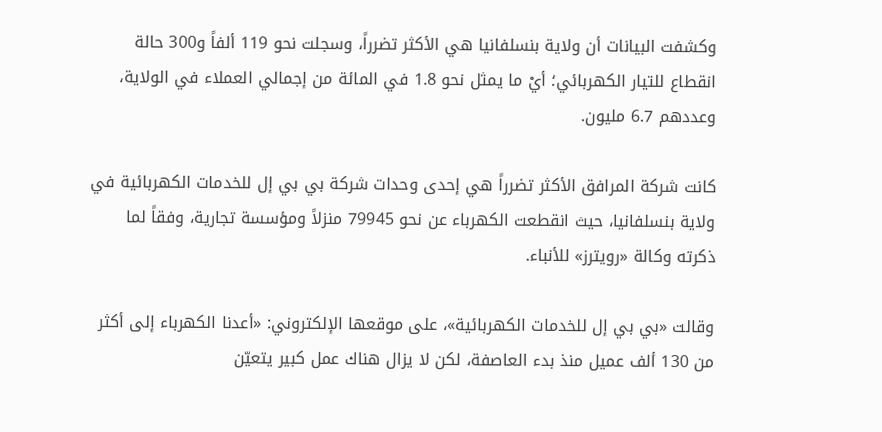وكشفت البيانات أن ولاية بنسلفانيا هي الأكثر تضرراً، وسجلت نحو 119 ألفاً و300 حالة انقطاع للتيار الكهربائي؛ أيْ ما يمثل نحو 1.8 في المائة من إجمالي العملاء في الولاية، وعددهم 6.7 مليون.

كانت شركة المرافق الأكثر تضرراً هي إحدى وحدات شركة بي بي إل للخدمات الكهربائية في ولاية بنسلفانيا، حيث انقطعت الكهرباء عن نحو 79945 منزلاً ومؤسسة تجارية، وفقاً لما ذكرته وكالة «رويترز» للأنباء.

وقالت «بي بي إل للخدمات الكهربائية»، على موقعها الإلكتروني: «أعدنا الكهرباء إلى أكثر من 130 ألف عميل منذ بدء العاصفة، لكن لا يزال هناك عمل كبير يتعيّن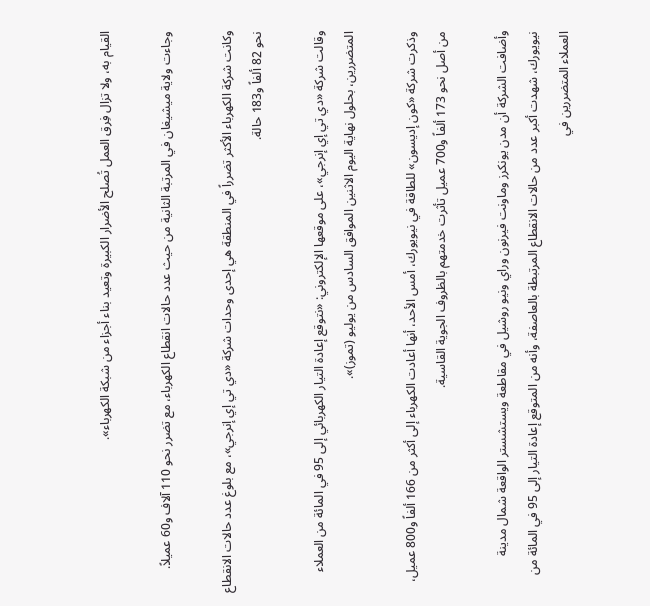القيام به، ولا تزال فِرق العمل تُصلح الأضرار الكبيرة وتعيد بناء أجزاء من شبكة الكهرباء».

وجاءت ولاية ميشيغان في المرتبة الثانية من حيث عدد حالات انقطاع الكهرباء، مع تضرر نحو 110 آلاف و60 عميلاً.

وكانت شركة الكهرباء الأكثر تضرراً في المنطقة هي إحدى وحدات شركة «دي تي إي إنرجي»، مع بلوغ عدد حالات الانقطاع نحو 82 ألفاً و183 حالة.

وقالت شركة «دي تي إي إنرجي»، على موقعها الإلكتروني: «نتوقع إعادة التيار الكهربائي إلى 95 في المائة من العملاء المتضررين، بحلول نهاية اليوم الاثنين الموافق السادس من يوليو (تموز)».

وذكرت شركة «كون إديسون» للطاقة في نيويورك، أمس الأحد، أنها أعادت الكهرباء إلى أكثر من 166 ألفاً و800 عميل، من أصل نحو 173 ألفاً و700 عميل تأثرت خدمتهم بالظروف الجوية القاسية.

وأضافت الشركة أن مدن يونكرز وماونت فيرنون وراي ونيو روشيل في مقاطعة ويستشستر الواقعة شمال مدينة نيويورك، شهدت أكبر عدد من حالات الانقطاع المرتبطة بالعاصفة، وأنه من المتوقع إعادة التيار إلى 95 في المائة من العملاء المتضررين في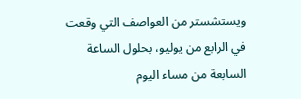ويستشستر من العواصف التي وقعت في الرابع من يوليو، بحلول الساعة السابعة من مساء اليوم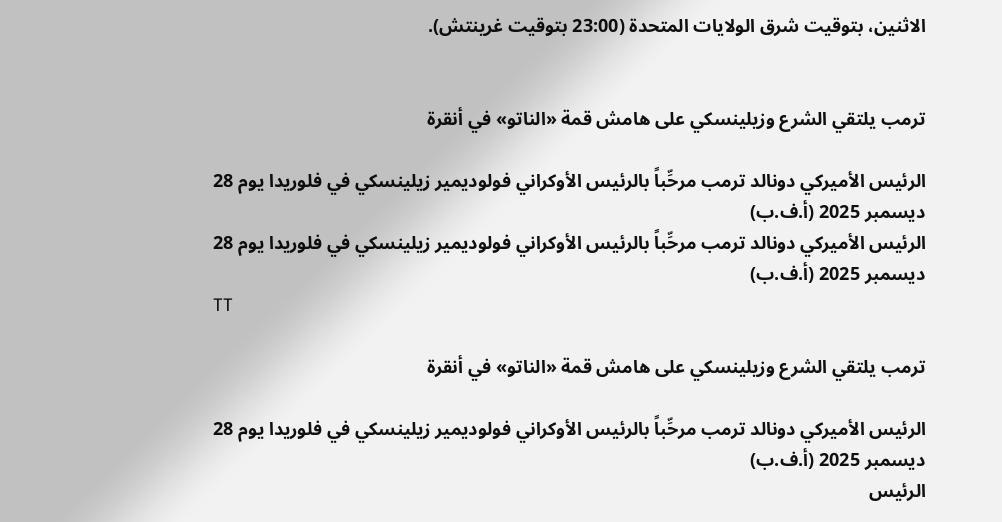الاثنين، بتوقيت شرق الولايات المتحدة (23:00 بتوقيت غرينتش).


ترمب يلتقي الشرع وزيلينسكي على هامش قمة «الناتو» في أنقرة

الرئيس الأميركي دونالد ترمب مرحِّباً بالرئيس الأوكراني فولوديمير زيلينسكي في فلوريدا يوم 28 ديسمبر 2025 (أ.ف.ب)
الرئيس الأميركي دونالد ترمب مرحِّباً بالرئيس الأوكراني فولوديمير زيلينسكي في فلوريدا يوم 28 ديسمبر 2025 (أ.ف.ب)
TT

ترمب يلتقي الشرع وزيلينسكي على هامش قمة «الناتو» في أنقرة

الرئيس الأميركي دونالد ترمب مرحِّباً بالرئيس الأوكراني فولوديمير زيلينسكي في فلوريدا يوم 28 ديسمبر 2025 (أ.ف.ب)
الرئيس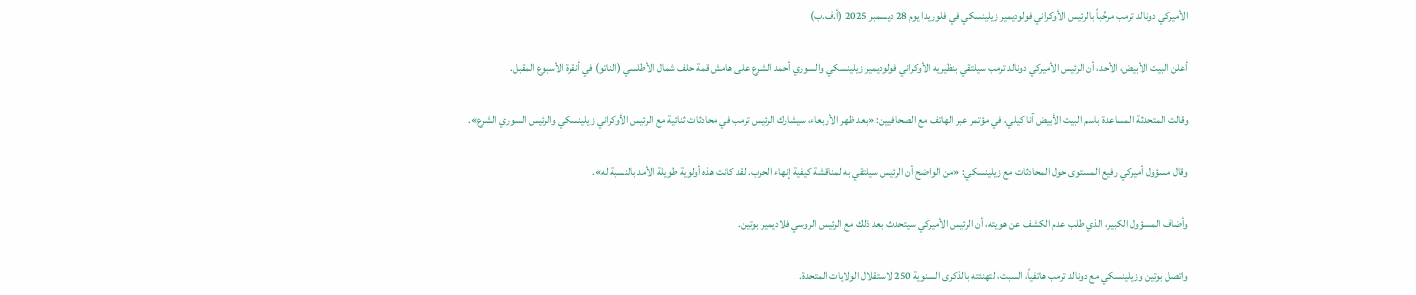الأميركي دونالد ترمب مرحِّباً بالرئيس الأوكراني فولوديمير زيلينسكي في فلوريدا يوم 28 ديسمبر 2025 (أ.ف.ب)

أعلن البيت الأبيض، الأحد، أن الرئيس الأميركي دونالد ترمب سيلتقي بنظيريه الأوكراني فولوديمير زيلينسكي والسوري أحمد الشرع على هامش قمة حلف شمال الأطلسي (الناتو) في أنقرة الأسبوع المقبل.

وقالت المتحدثة المساعدة باسم البيت الأبيض آنا كيلي، في مؤتمر عبر الهاتف مع الصحافيين: «بعد ظهر الأربعاء، سيشارك الرئيس ترمب في محادثات ثنائية مع الرئيس الأوكراني زيلينسكي والرئيس السوري الشرع».

وقال مسؤول أميركي رفيع المستوى حول المحادثات مع زيلينسكي: «من الواضح أن الرئيس سيلتقي به لمناقشة كيفية إنهاء الحرب. لقد كانت هذه أولوية طويلة الأمد بالنسبة له».

وأضاف المسؤول الكبير، الذي طلب عدم الكشف عن هويته، أن الرئيس الأميركي سيتحدث بعد ذلك مع الرئيس الروسي فلاديمير بوتين.

واتصل بوتين وزيلينسكي مع دونالد ترمب هاتفياً، السبت، لتهنئته بالذكرى السنوية 250 لاستقلال الولايات المتحدة.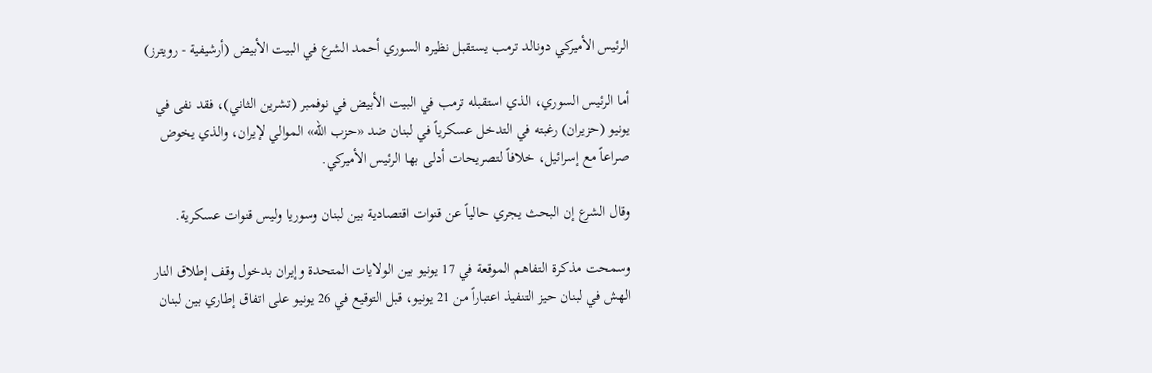الرئيس الأميركي دونالد ترمب يستقبل نظيره السوري أحمد الشرع في البيت الأبيض (أرشيفية - رويترز)

أما الرئيس السوري، الذي استقبله ترمب في البيت الأبيض في نوفمبر (تشرين الثاني)، فقد نفى في يونيو (حزيران) رغبته في التدخل عسكرياً في لبنان ضد «حزب الله» الموالي لإيران، والذي يخوض صراعاً مع إسرائيل، خلافاً لتصريحات أدلى بها الرئيس الأميركي.

وقال الشرع إن البحث يجري حالياً عن قنوات اقتصادية بين لبنان وسوريا وليس قنوات عسكرية.

وسمحت مذكرة التفاهم الموقعة في 17 يونيو بين الولايات المتحدة وإيران بدخول وقف إطلاق النار الهش في لبنان حيز التنفيذ اعتباراً من 21 يونيو، قبل التوقيع في 26 يونيو على اتفاق إطاري بين لبنان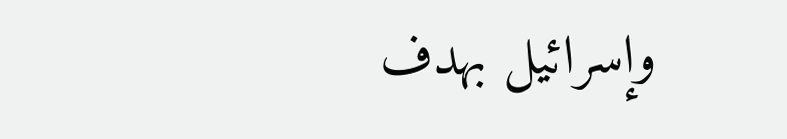وإسرائيل بهدف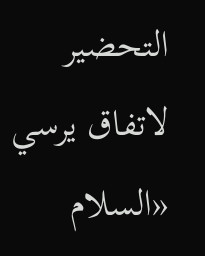التحضير لاتفاق يرسي «السلام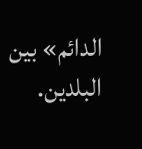الدائم» بين البلدين.